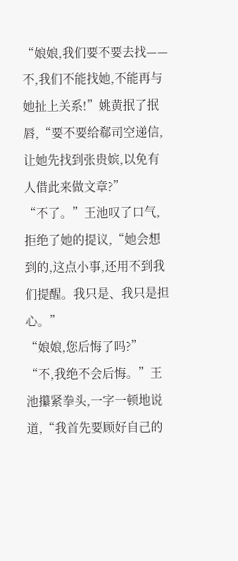“娘娘,我们要不要去找——不,我们不能找她,不能再与她扯上关系!”姚黄抿了抿唇,“要不要给郗司空递信,让她先找到张贵嫔,以免有人借此来做文章?”
“不了。”王池叹了口气,拒绝了她的提议,“她会想到的,这点小事,还用不到我们提醒。我只是、我只是担心。”
“娘娘,您后悔了吗?”
“不,我绝不会后悔。”王池攥紧拳头,一字一顿地说道,“我首先要顾好自己的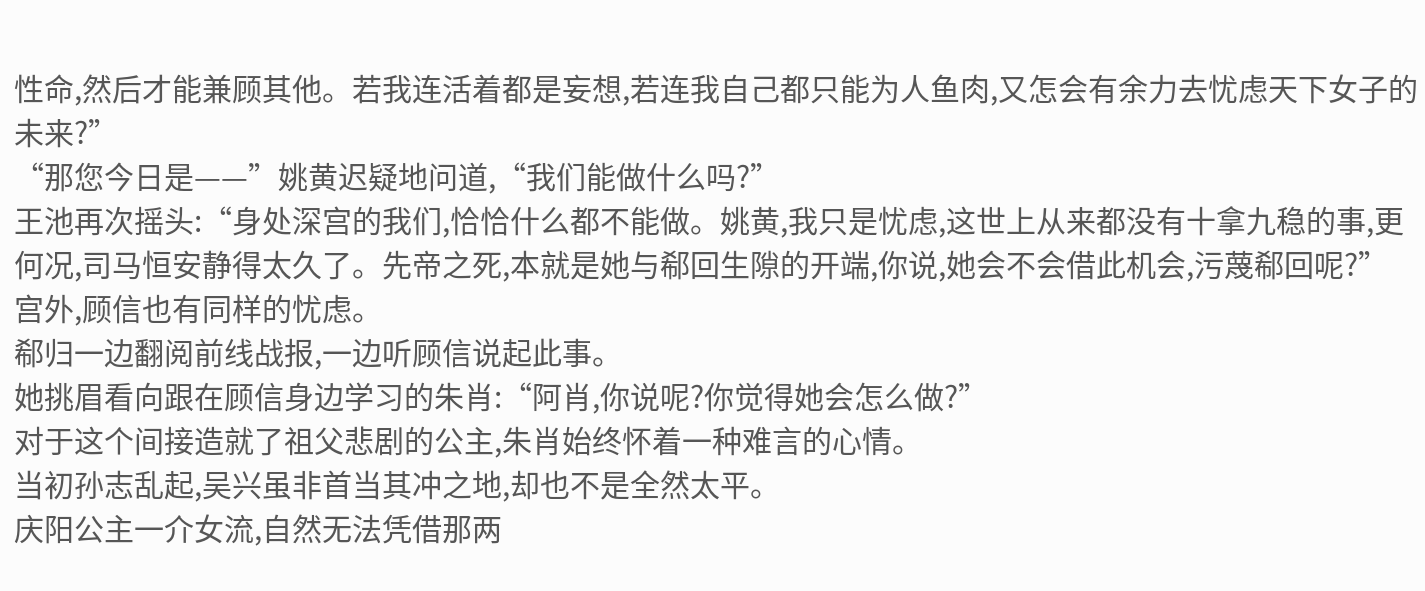性命,然后才能兼顾其他。若我连活着都是妄想,若连我自己都只能为人鱼肉,又怎会有余力去忧虑天下女子的未来?”
“那您今日是——”姚黄迟疑地问道,“我们能做什么吗?”
王池再次摇头:“身处深宫的我们,恰恰什么都不能做。姚黄,我只是忧虑,这世上从来都没有十拿九稳的事,更何况,司马恒安静得太久了。先帝之死,本就是她与郗回生隙的开端,你说,她会不会借此机会,污蔑郗回呢?”
宫外,顾信也有同样的忧虑。
郗归一边翻阅前线战报,一边听顾信说起此事。
她挑眉看向跟在顾信身边学习的朱肖:“阿肖,你说呢?你觉得她会怎么做?”
对于这个间接造就了祖父悲剧的公主,朱肖始终怀着一种难言的心情。
当初孙志乱起,吴兴虽非首当其冲之地,却也不是全然太平。
庆阳公主一介女流,自然无法凭借那两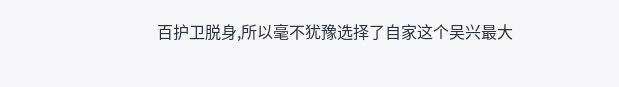百护卫脱身,所以毫不犹豫选择了自家这个吴兴最大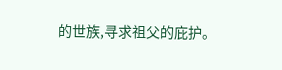的世族,寻求祖父的庇护。